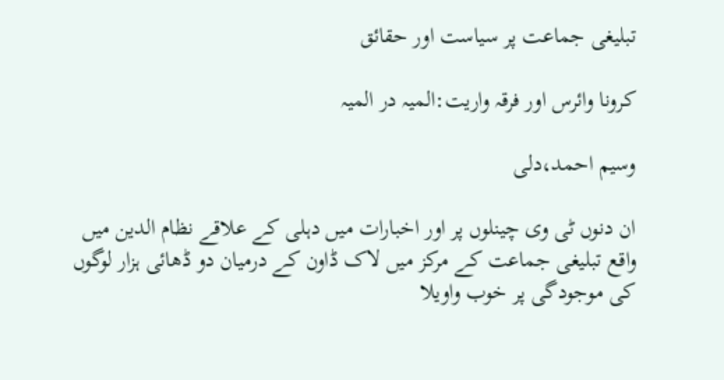تبلیغی جماعت پر سیاست اور حقائق

کرونا وائرس اور فرقہ واریت:المیہ در المیہ

وسیم احمد،دلی

ان دنوں ٹی وی چینلوں پر اور اخبارات میں دہلی کے علاقے نظام الدین میں واقع تبلیغی جماعت کے مرکز میں لاک ڈاون کے درمیان دو ڈھائی ہزار لوگوں کی موجودگی پر خوب واویلا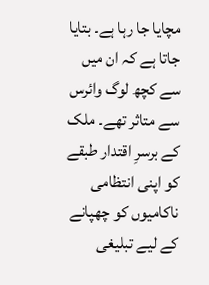مچایا جا رہا ہے۔ بتایا جاتا ہے کہ ان میں سے کچھ لوگ وائرس سے متاثر تھے۔ ملک کے برسرِ اقتدار طبقے کو اپنی انتظامی ناکامیوں کو چھپانے کے لیے تبلیغی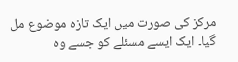مرکز کی صورت میں ایک تازہ موضوع مل گیا۔ ایک ایسے مسئلے کو جسے وہ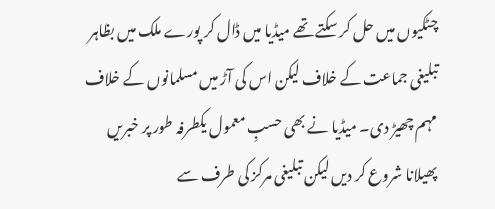چٹکیوں میں حل کر سکتے تھے میڈیا میں ڈال کر پورے ملک میں بظاہر تبلیغی جماعت کے خلاف لیکن اس کی آڑ میں مسلمانوں کے خلاف مہم چھیڑ دی۔ میڈیا نے بھی حسبِ معمول یکطرفہ طور پر خبریں پھیلانا شروع کر دیں لیکن تبلیغی مرکز کی طرف سے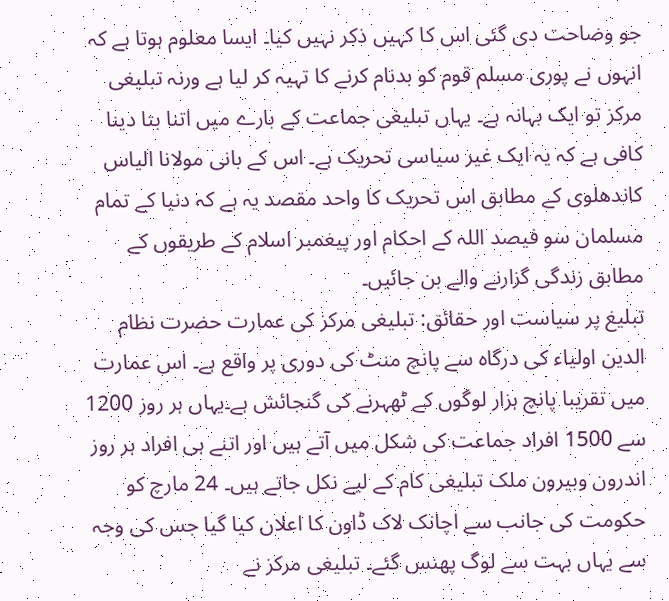جو وضاحت دی گئی اس کا کہیں ذکر نہیں کیا۔ ایسا معلوم ہوتا ہے کہ انہوں نے پوری مسلم قوم کو بدنام کرنے کا تہیہ کر لیا ہے ورنہ تبلیغی مرکز تو ایک بہانہ ہے۔ یہاں تبلیغی جماعت کے بارے میں اتنا بتا دینا کافی ہے کہ یہ ایک غیر سیاسی تحریک ہے۔ اس کے بانی مولانا الیاس کاندھلوی کے مطابق اس تحریک کا واحد مقصد یہ ہے کہ دنیا کے تمام مسلمان سو فیصد اللہ کے احکام اور پیغمبر اسلام کے طریقوں کے مطابق زندگی گزارنے والے بن جائیں۔
تبلیغ پر سیاست اور حقائق: تبلیغی مرکز کی عمارت حضرت نظام الدین اولیاء کی درگاہ سے پانچ منٹ کی دوری پر واقع ہے۔ اس عمارت میں تقریبا پانچ ہزار لوگوں کے ٹھہرنے کی گنجائش ہے۔یہاں ہر روز 1200 سے 1500 افراد جماعت کی شکل میں آتے ہیں اور اتنے ہی افراد ہر روز اندرون وبیرون ملک تبلیغی کام کے لیے نکل جاتے ہیں۔ 24 مارچ کو حکومت کی جانب سے اچانک لاک ڈاون کا اعلان کیا گیا جس کی وجہ سے یہاں بہت سے لوگ پھنس گئے۔ تبلیغی مرکز نے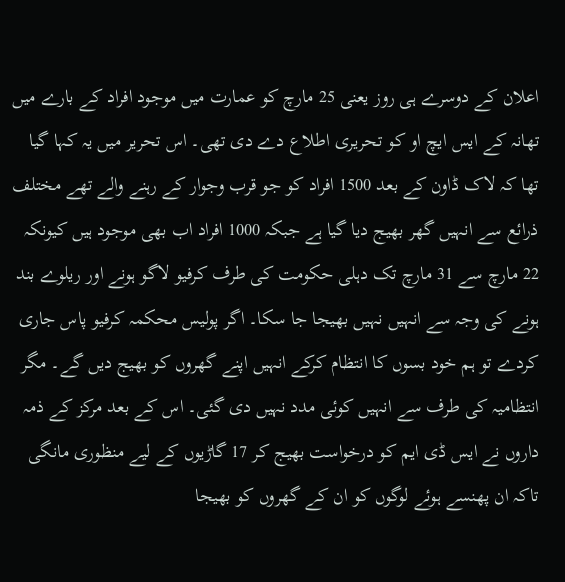اعلان کے دوسرے ہی روز یعنی 25 مارچ کو عمارت میں موجود افراد کے بارے میں تھانہ کے ایس ایچ او کو تحریری اطلاع دے دی تھی۔ اس تحریر میں یہ کہا گیا تھا کہ لاک ڈاون کے بعد 1500 افراد کو جو قرب وجوار کے رہنے والے تھے مختلف ذرائع سے انہیں گھر بھیج دیا گیا ہے جبکہ 1000 افراد اب بھی موجود ہیں کیونکہ 22 مارچ سے 31 مارچ تک دہلی حکومت کی طرف کرفیو لاگو ہونے اور ریلوے بند ہونے کی وجہ سے انہیں نہیں بھیجا جا سکا۔ اگر پولیس محکمہ کرفیو پاس جاری کردے تو ہم خود بسوں کا انتظام کرکے انہیں اپنے گھروں کو بھیج دیں گے۔ مگر انتظامیہ کی طرف سے انہیں کوئی مدد نہیں دی گئی۔ اس کے بعد مرکز کے ذمہ داروں نے ایس ڈی ایم کو درخواست بھیج کر 17 گاڑیوں کے لیے منظوری مانگی تاکہ ان پھنسے ہوئے لوگوں کو ان کے گھروں کو بھیجا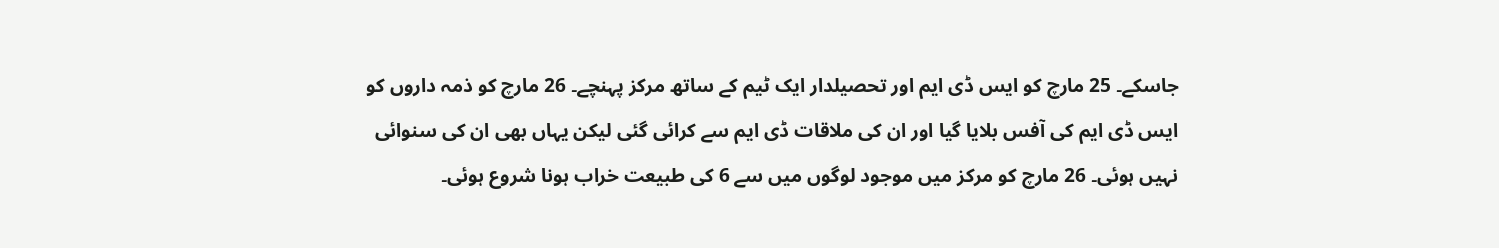جاسکے۔ 25 مارچ کو ایس ڈی ایم اور تحصیلدار ایک ٹیم کے ساتھ مرکز پہنچے۔ 26 مارچ کو ذمہ داروں کو ایس ڈی ایم کی آفس بلایا گیا اور ان کی ملاقات ڈی ایم سے کرائی گئی لیکن یہاں بھی ان کی سنوائی نہیں ہوئی۔ 26 مارچ کو مرکز میں موجود لوگوں میں سے 6 کی طبیعت خراب ہونا شروع ہوئی۔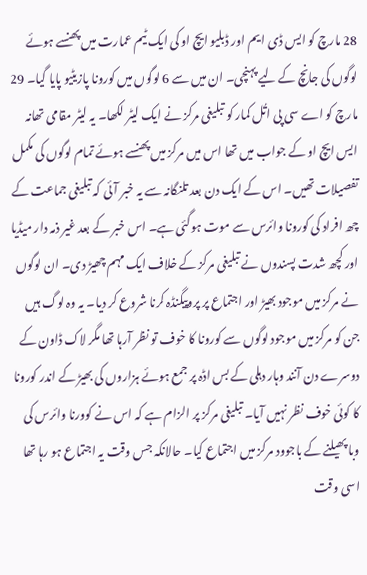28 مارچ کو ایس ڈی ایم اور ڈبلیو ایچ او کی ایک ٹیم عمارت میں پھنسے ہوئے لوگوں کی جانچ کے لیے پہنچی۔ ان میں سے 6 لوگوں میں کورونا پازیٹیو پایا گیا۔ 29 مارچ کو اے سی پی اتُل کمار کو تبلیغی مرکز نے ایک لیٹر لکھا۔ یہ لیٹر مقامی تھانہ ایس ایچ او کے جواب میں تھا اس میں مرکز میں پھنسے ہوئے تمام لوگوں کی مکمل تفصیلات تھیں۔ اس کے ایک دن بعد تلنگانہ سے یہ خبر آئی کہ تبلیغی جماعت کے چھ افراد کی کورونا وائرس سے موت ہوگئی ہے۔ اس خبر کے بعد غیر ذمہ دار میڈیا اور کچھ شدت پسندوں نے تبلیغی مرکز کے خلاف ایک مہم چھیڑ دی۔ ان لوگوں نے مرکز میں موجود بھیڑ اور اجتماع پر پروپیگنڈہ کرنا شروع کر دیا۔ یہ وہ لوگ ہیں جن کو مرکز میں موجود لوگوں سے کورونا کا خوف تو نظر آرہا تھا مگر لاک ڈاون کے دوسرے دن آنند وہار دہلی کے بس اڈہ پر جمع ہوئے ہزاروں کی بھیڑ کے اندر کورونا کا کوئی خوف نظر نہیں آیا۔ تبلیغی مرکز پر الزام ہے کہ اس نے کوورنا وائرس کی وبا پھیلنے کے باجوود مرکز میں اجتماع کیا۔ حالانکہ جس وقت یہ اجتماع ہو رہا تھا اسی وقت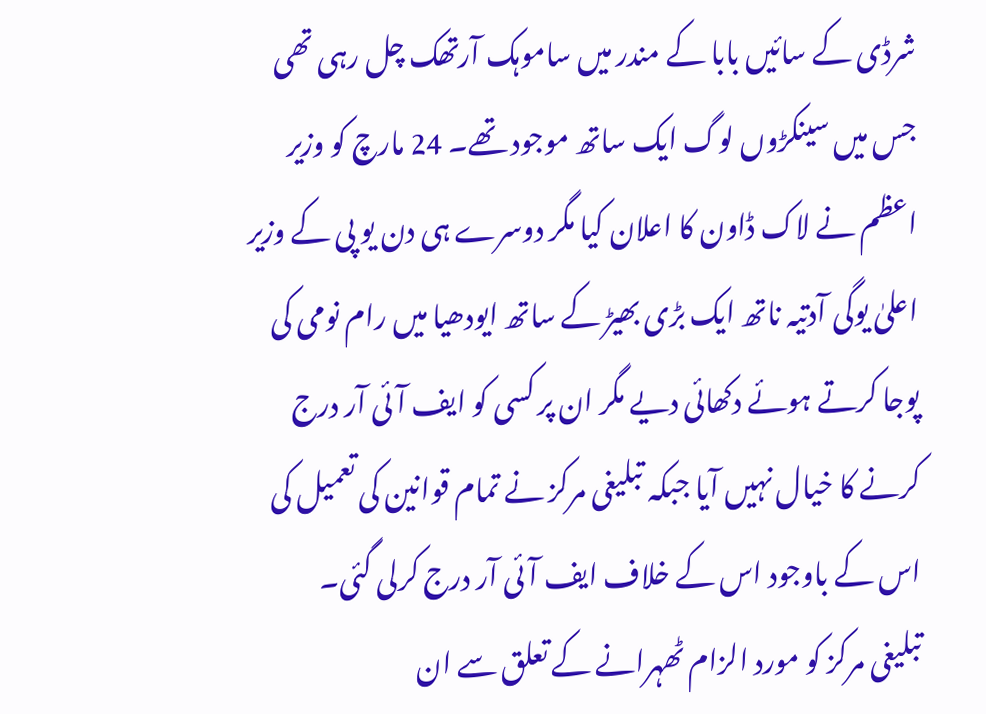شرڈی کے سائیں بابا کے مندر میں ساموہک آرتھک چل رہی تھی جس میں سینکڑوں لوگ ایک ساتھ موجود تھے۔ 24 مارچ کو وزیر اعظم نے لاک ڈاون کا اعلان کیا مگر دوسرے ہی دن یو پی کے وزیر اعلیٰ یوگی آدتیہ ناتھ ایک بڑی بھیڑ کے ساتھ ایودھیا میں رام نومی کی پوجا کرتے ہوئے دکھائی دیے مگر ان پر کسی کو ایف آئی آر درج کرنے کا خیال نہیں آیا جبکہ تبلیغی مرکز نے تمام قوانین کی تعمیل کی اس کے باوجود اس کے خلاف ایف آئی آر درج کرلی گئی۔
تبلیغی مرکز کو مورد الزام ٹھہرانے کے تعلق سے ان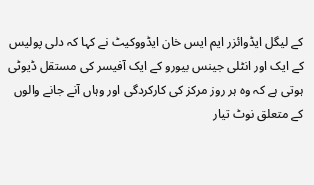کے لیگل ایڈوائزر ایم ایس خان ایڈووکیٹ نے کہا کہ دلی پولیس کے ایک اور انٹلی جینس بیورو کے ایک آفیسر کی مستقل ڈیوٹی ہوتی ہے کہ وہ ہر روز مرکز کی کارکردگی اور وہاں آنے جانے والوں کے متعلق نوٹ تیار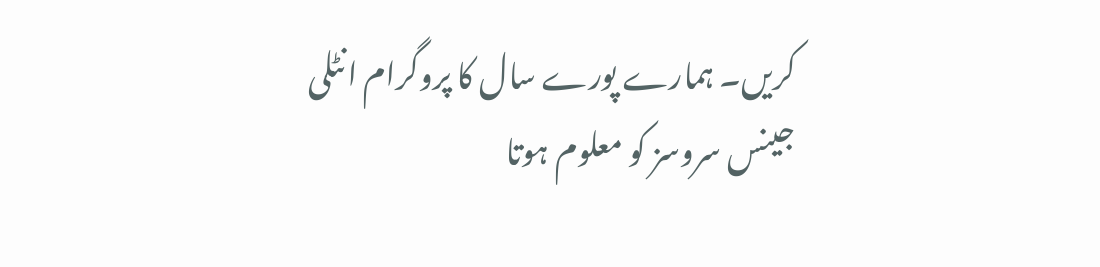کریں۔ ہمارے پورے سال کا پروگرام انٹلی جینس سروسز کو معلوم ہوتا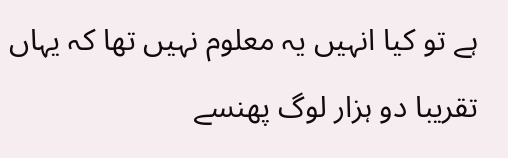ہے تو کیا انہیں یہ معلوم نہیں تھا کہ یہاں تقریبا دو ہزار لوگ پھنسے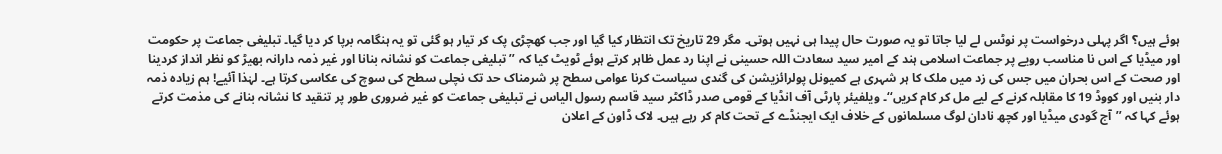ہوئے ہیں؟ اگر پہلی درخواست پر نوٹس لے لیا جاتا تو یہ صورت حال پیدا ہی نہیں ہوتی۔ مگر 29 تاریخ تک انتظار کیا گیا اور جب کھچڑی پک کر تیار ہو گئی تو یہ ہنگامہ برپا کر دیا گیا۔ تبلیغی جماعت پر حکومت اور میڈیا کے اس نا مناسب رویے پر جماعت اسلامی ہند کے امیر سید سعادت اللہ حسینی نے اپنا رد عمل ظاہر کرتے ہوئے ٹویٹ کیا کہ ’’تبلیغی جماعت کو نشانہ بنانا اور غیر ذمہ دارانہ بھیڑ کو نظر انداز کردینا اور صحت کے اس بحران میں جس کی زد میں ملک کا ہر شہری ہے کمیونل پولرائزیشن کی گندی سیاست کرنا عوامی سطح پر شرمناک حد تک نچلی سطح کی سوچ کی عکاسی کرتا ہے۔ لہٰذا آئیے! ہم زیادہ ذمہ دار بنیں اور کووڈ 19 کا مقابلہ کرنے کے لیے مل کر کام کریں‘‘۔ ویلفیئر پارٹی آف انڈیا کے قومی صدر ڈاکٹر سید قاسم رسول الیاس نے تبلیغی جماعت کو غیر ضروری طور پر تنقید کا نشانہ بنانے کی مذمت کرتے ہوئے کہا کہ ’’آج گودی میڈیا اور کچھ نادان لوگ مسلمانوں کے خلاف ایک ایجنڈے کے تحت کام کر رہے ہیں۔ لاک ڈاون کے اعلان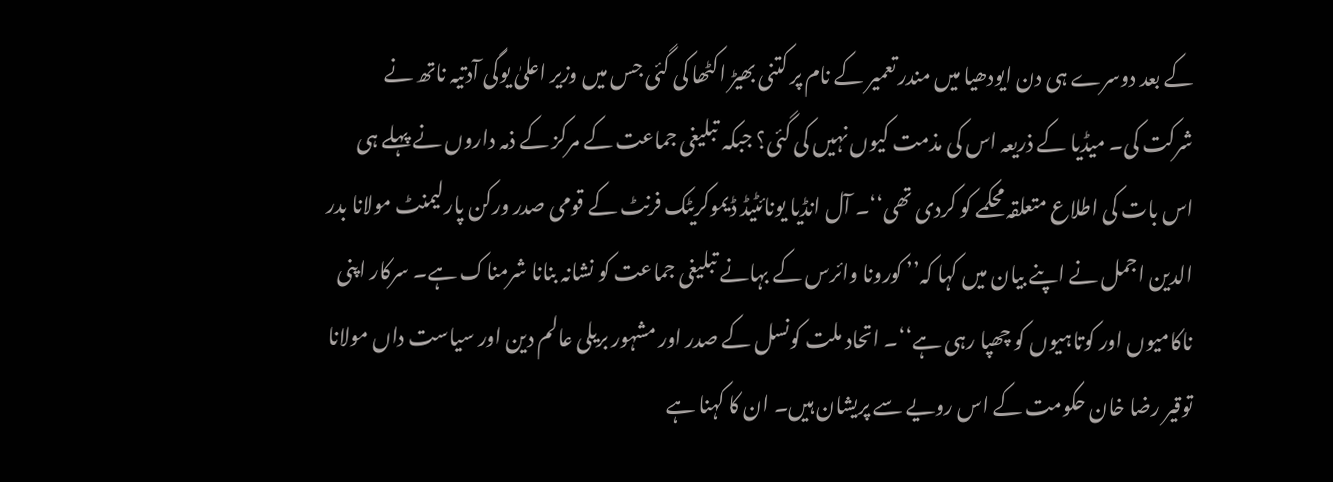کے بعد دوسرے ہی دن ایودھیا میں مندر تعمیر کے نام پر کتنی بھیڑ اکٹھا کی گئی جس میں وزیر اعلیٰ یوگی آدتیہ ناتھ نے شرکت کی۔ میڈیا کے ذریعہ اس کی مذمت کیوں نہیں کی گئی؟ جبکہ تبلیغی جماعت کے مرکز کے ذمہ داروں نے پہلے ہی اس بات کی اطلاع متعلقہ محکمے کو کردی تھی‘‘۔ آل انڈیا یونائٹیڈ ڈیموکریٹک فرنٹ کے قومی صدر ورکن پارلیمنٹ مولانا بدر الدین اجمل نے اپنے بیان میں کہا کہ’’ کورونا وائرس کے بہانے تبلیغی جماعت کو نشانہ بنانا شرمناک ہے۔ سرکار اپنی ناکامیوں اور کوتاہیوں کو چھپا رہی ہے‘‘۔ اتحاد ملت کونسل کے صدر اور مشہور بریلی عالم دین اور سیاست داں مولانا توقیر رضا خان حکومت کے اس رویے سے پریشان ہیں۔ ان کا کہنا ہے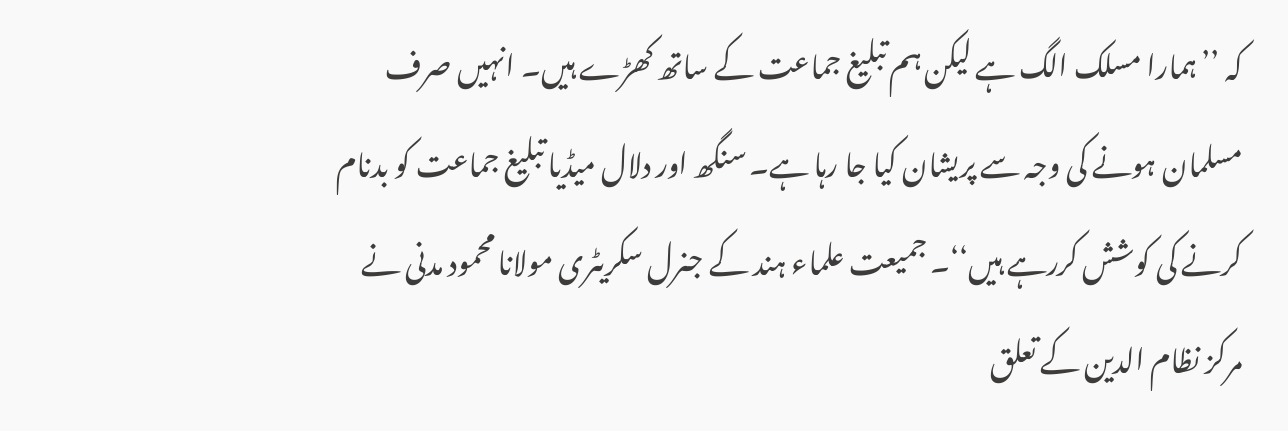کہ ’’ہمارا مسلک الگ ہے لیکن ہم تبلیغ جماعت کے ساتھ کھڑے ہیں۔ انہیں صرف مسلمان ہونے کی وجہ سے پریشان کیا جا رہا ہے۔ سنگھ اور دلال میڈیا تبلیغ جماعت کو بدنام کرنے کی کوشش کررہے ہیں‘‘۔ جمیعت علماء ہند کے جنرل سکریٹری مولانا محمود مدنی نے مرکز نظام الدین کے تعلق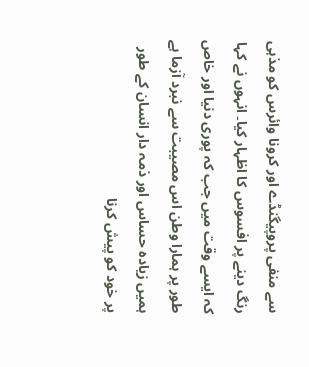سے منفی پروپیگنڈے اور کرونا وائرس کو مذہی رنگ دینے پر افسوس کا اظہار کیا۔ انہوں نے کہا کہ ایسے وقت میں جب کہ پوری دنیا اور خاص طور پر ہمارا وطن اس مصیبت سے نبرد آزما ہے ہمیں زیادہ حساس اور ذمہ دار انسان کے طور پر خود کو پیش کرنا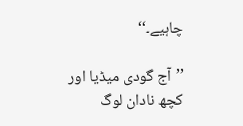چاہیے۔‘‘

’’آج گودی میڈیا اور کچھ نادان لوگ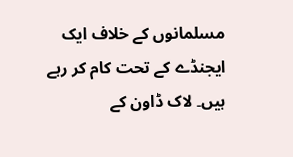مسلمانوں کے خلاف ایک ایجنڈے کے تحت کام کر رہے ہیں۔ لاک ڈاون کے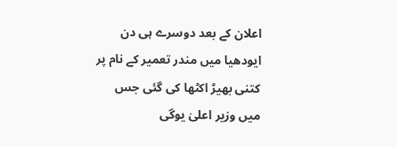اعلان کے بعد دوسرے ہی دن ایودھیا میں مندر تعمیر کے نام پر کتنی بھیڑ اکٹھا کی گئی جس میں وزیر اعلیٰ یوگی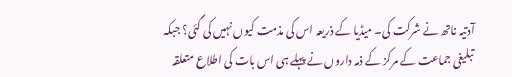آدتیہ ناتھ نے شرکت کی۔ میڈیا کے ذریعہ اس کی مذمت کیوں نہیں کی گئی؟ جبکہ تبلیغی جماعت کے مرکز کے ذمہ داروں نے پہلے ہی اس بات کی اطلاع متعلقہ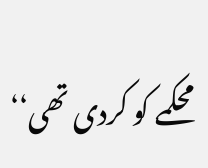محکمے کو کردی تھی‘‘